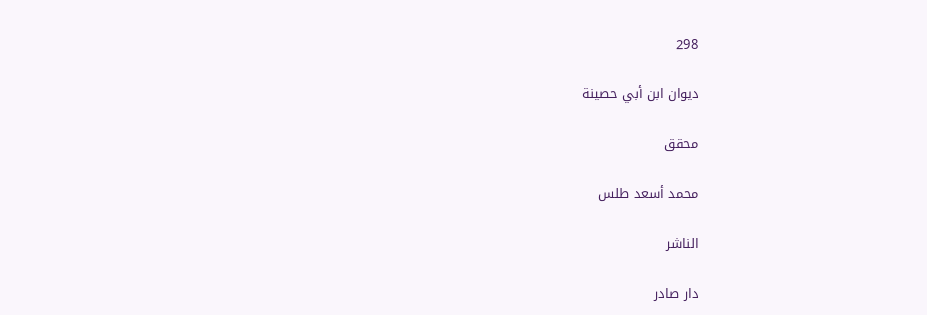298

ديوان ابن أبي حصينة

محقق

محمد أسعد طلس

الناشر

دار صادر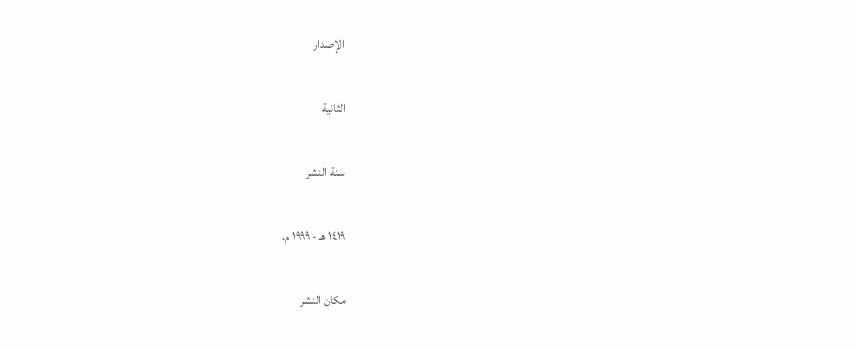الإصدار

الثانية

سنة النشر

١٤١٩ هـ - ١٩٩٩ م.

مكان النشر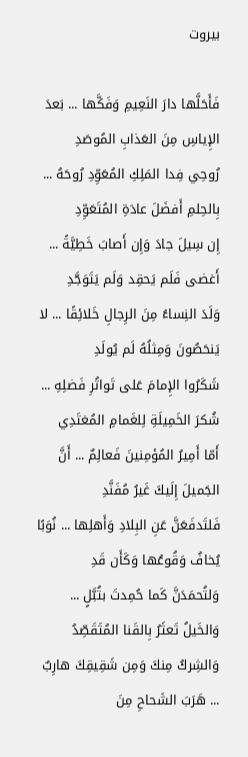بيروت

فَأَحَلَّها دارَ النَعِيمِ وَفَكَّها ... بَعدَ الإِياسِ مِنَ العَذابِ المُوصَدِ
رُوحِي فِدا المَلِكِ المُعَوِّدِ رُوحَهُ ... بِالحِلمِ أَفضَلَ عادَةِ المُتَعَوِّدِ
إِن سِيلَ جادَ وَإِن أَصابَ خَطِيَّةً ... أَغضى فَلَم يَحقِد وَلَم يَتَوَجَّدِ
وَلَدَ النِساءُ مِنَ الرِجالِ خَلائِقًا ... لا يَنحَصُونَ وَمِثلُهُ لَم يُولَدِ
شَكَرُوا الإِمامَ عَلى تَواتُرِ فَضلِهِ ... شُكرَ الخَمِيلَةِ لِلغَمامِ المُغتَدِي
أَمّا أَمِيرُ المُؤمِنينَ فَعالِمٌ ... أَنَّ الجَميلَ إِلَيكَ غَيرُ مُفَنَّدِ
فَلتَدفَعَنَّ عَنِ البِلادِ وَأَهلِها ... نُوَبًا يُخافُ وَقُوعُها وَكَأَن قَدِ
وَلتُحمَدَنَّ كَما حُمِدتَ بتُبَّلٍ ... وَالخَيلُ تَعثَرُ بِالقَنا المُتَقَصِّدُ
وَالشِركُ مِنكَ وَمِن شَقِيقِكَ هارِبٌ ... هَرَبَ الشَحاحِ مِنَ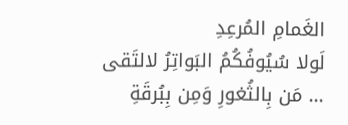الغَمامِ المُرعِدِ
لَولا سُيُوفُكُمُ البَواتِرُ لالتَقى ... مَن بِالثُغورِ وَمِن بِبُرقَةِ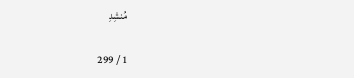مُنشِدِ

1 / 299